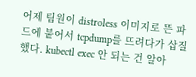어제 팀원이 distroless 이미지로 뜬 파드에 붙어서 tcpdump를 뜨려다가 삽질했다. kubectl exec 안 되는 건 알아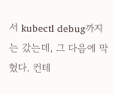서 kubectl debug까지는 갔는데, 그 다음에 막혔다. 컨테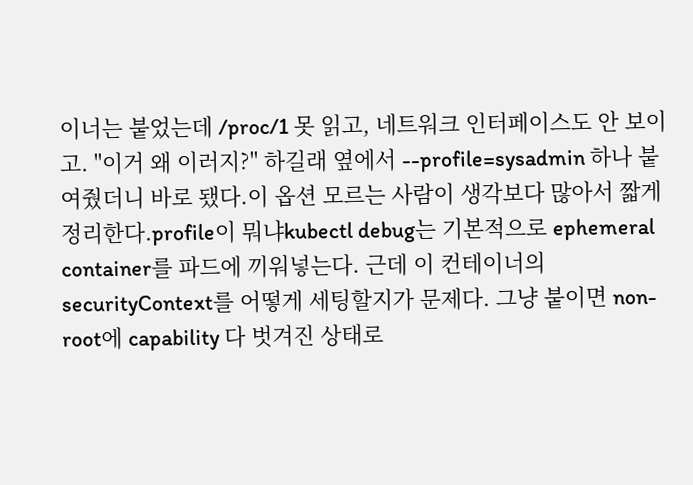이너는 붙었는데 /proc/1 못 읽고, 네트워크 인터페이스도 안 보이고. "이거 왜 이러지?" 하길래 옆에서 --profile=sysadmin 하나 붙여줬더니 바로 됐다.이 옵션 모르는 사람이 생각보다 많아서 짧게 정리한다.profile이 뭐냐kubectl debug는 기본적으로 ephemeral container를 파드에 끼워넣는다. 근데 이 컨테이너의 securityContext를 어떻게 세팅할지가 문제다. 그냥 붙이면 non-root에 capability 다 벗겨진 상태로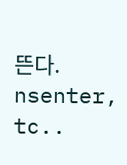뜬다. nsenter, tc..